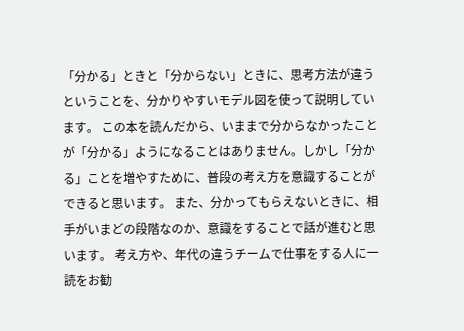「分かる」ときと「分からない」ときに、思考方法が違うということを、分かりやすいモデル図を使って説明しています。 この本を読んだから、いままで分からなかったことが「分かる」ようになることはありません。しかし「分かる」ことを増やすために、普段の考え方を意識することができると思います。 また、分かってもらえないときに、相手がいまどの段階なのか、意識をすることで話が進むと思います。 考え方や、年代の違うチームで仕事をする人に一読をお勧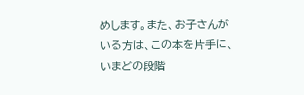めします。また、お子さんがいる方は、この本を片手に、いまどの段階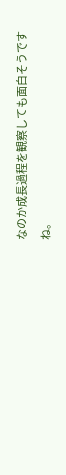なのか成長過程を観察しても面白そうですね。